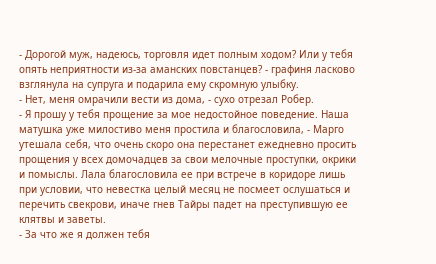- Дорогой муж, надеюсь, торговля идет полным ходом? Или у тебя опять неприятности из-за аманских повстанцев? - графиня ласково взглянула на супруга и подарила ему скромную улыбку.
- Нет, меня омрачили вести из дома, - сухо отрезал Робер.
- Я прошу у тебя прощение за мое недостойное поведение. Наша матушка уже милостиво меня простила и благословила, - Марго утешала себя, что очень скоро она перестанет ежедневно просить прощения у всех домочадцев за свои мелочные проступки, окрики и помыслы. Лала благословила ее при встрече в коридоре лишь при условии, что невестка целый месяц не посмеет ослушаться и перечить свекрови, иначе гнев Тайры падет на преступившую ее клятвы и заветы.
- За что же я должен тебя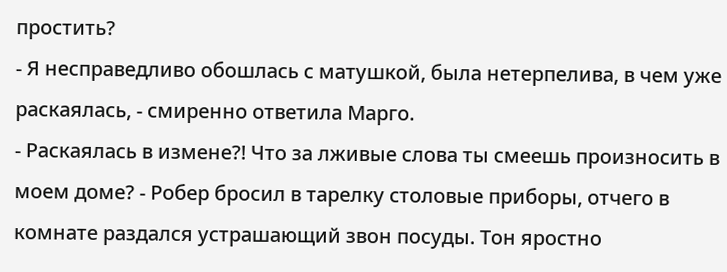простить?
- Я несправедливо обошлась с матушкой, была нетерпелива, в чем уже раскаялась, - смиренно ответила Марго.
- Раскаялась в измене?! Что за лживые слова ты смеешь произносить в моем доме? - Робер бросил в тарелку столовые приборы, отчего в комнате раздался устрашающий звон посуды. Тон яростно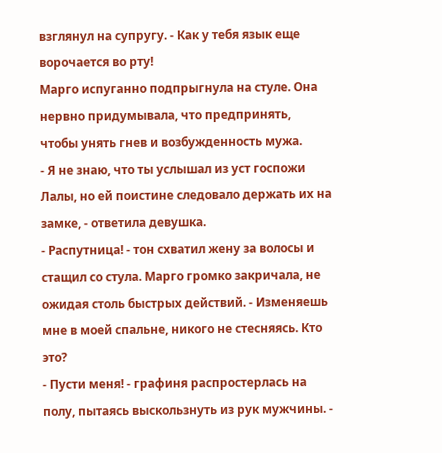взглянул на супругу. - Как у тебя язык еще ворочается во рту!
Марго испуганно подпрыгнула на стуле. Она нервно придумывала, что предпринять, чтобы унять гнев и возбужденность мужа.
- Я не знаю, что ты услышал из уст госпожи Лалы, но ей поистине следовало держать их на замке, - ответила девушка.
- Распутница! - тон схватил жену за волосы и стащил со стула. Марго громко закричала, не ожидая столь быстрых действий. - Изменяешь мне в моей спальне, никого не стесняясь. Кто это?
- Пусти меня! - графиня распростерлась на полу, пытаясь выскользнуть из рук мужчины. -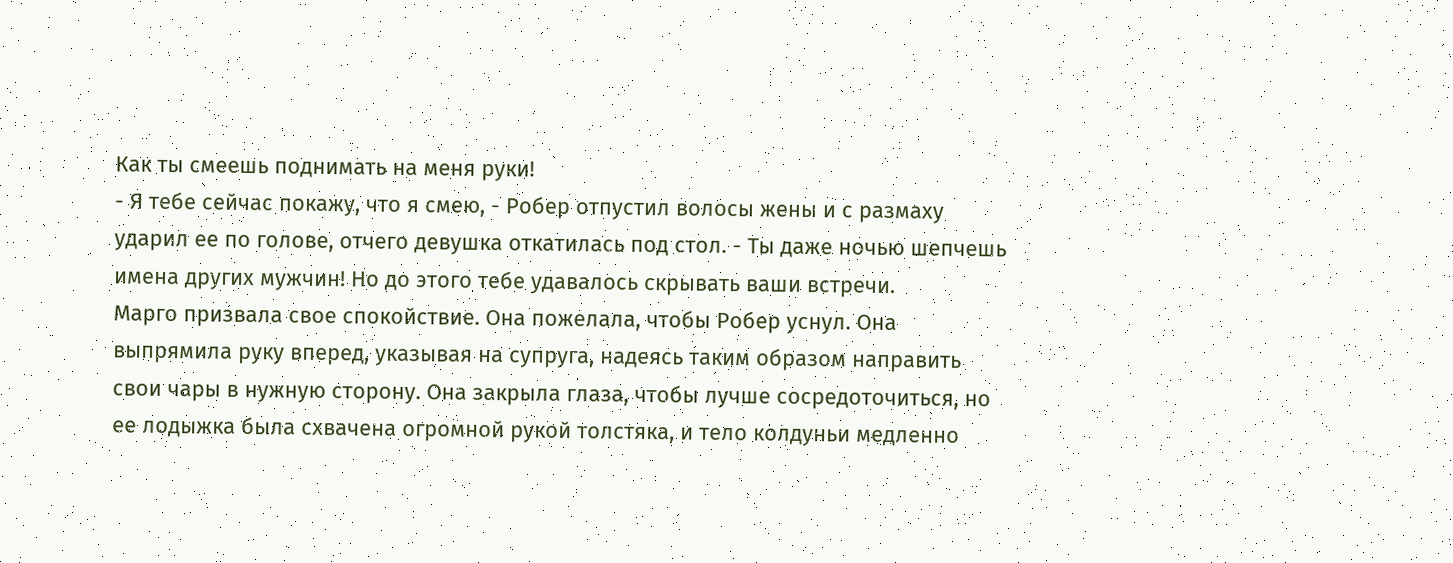Как ты смеешь поднимать на меня руки!
- Я тебе сейчас покажу, что я смею, - Робер отпустил волосы жены и с размаху ударил ее по голове, отчего девушка откатилась под стол. - Ты даже ночью шепчешь имена других мужчин! Но до этого тебе удавалось скрывать ваши встречи.
Марго призвала свое спокойствие. Она пожелала, чтобы Робер уснул. Она выпрямила руку вперед, указывая на супруга, надеясь таким образом направить свои чары в нужную сторону. Она закрыла глаза, чтобы лучше сосредоточиться, но ее лодыжка была схвачена огромной рукой толстяка, и тело колдуньи медленно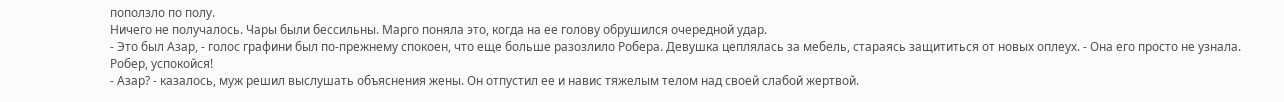поползло по полу.
Ничего не получалось. Чары были бессильны. Марго поняла это, когда на ее голову обрушился очередной удар.
- Это был Азар, - голос графини был по-прежнему спокоен, что еще больше разозлило Робера. Девушка цеплялась за мебель, стараясь защититься от новых оплеух. - Она его просто не узнала. Робер, успокойся!
- Азар? - казалось, муж решил выслушать объяснения жены. Он отпустил ее и навис тяжелым телом над своей слабой жертвой.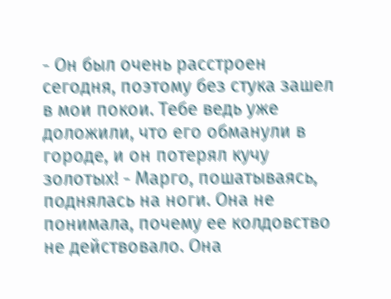- Он был очень расстроен сегодня, поэтому без стука зашел в мои покои. Тебе ведь уже доложили, что его обманули в городе, и он потерял кучу золотых! - Марго, пошатываясь, поднялась на ноги. Она не понимала, почему ее колдовство не действовало. Она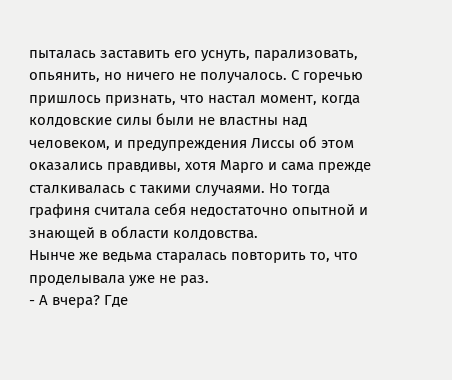пыталась заставить его уснуть, парализовать, опьянить, но ничего не получалось. С горечью пришлось признать, что настал момент, когда колдовские силы были не властны над человеком, и предупреждения Лиссы об этом оказались правдивы, хотя Марго и сама прежде сталкивалась с такими случаями. Но тогда графиня считала себя недостаточно опытной и знающей в области колдовства.
Нынче же ведьма старалась повторить то, что проделывала уже не раз.
- А вчера? Где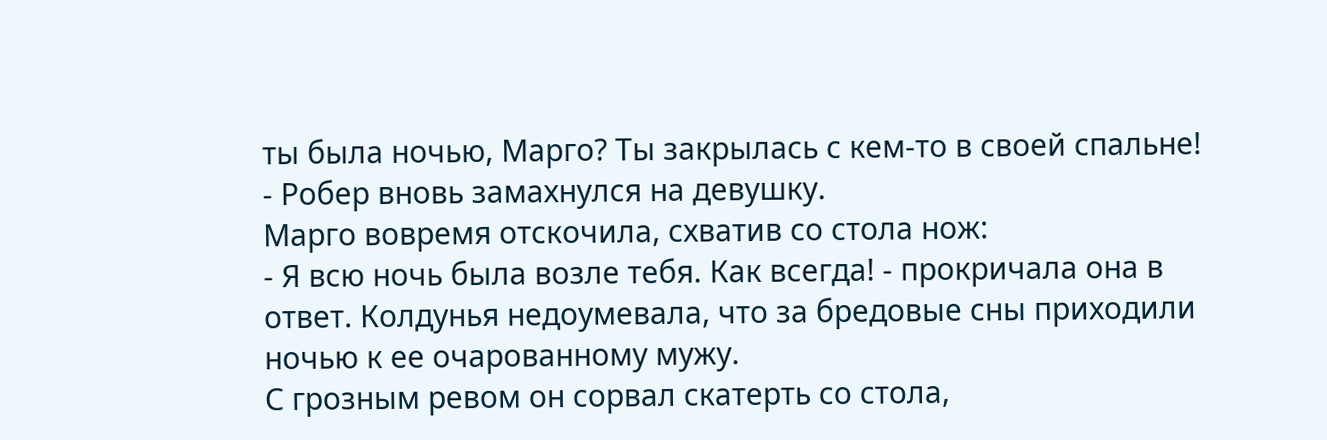ты была ночью, Марго? Ты закрылась с кем-то в своей спальне! - Робер вновь замахнулся на девушку.
Марго вовремя отскочила, схватив со стола нож:
- Я всю ночь была возле тебя. Как всегда! - прокричала она в ответ. Колдунья недоумевала, что за бредовые сны приходили ночью к ее очарованному мужу.
С грозным ревом он сорвал скатерть со стола,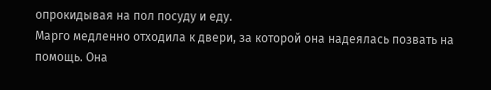опрокидывая на пол посуду и еду.
Марго медленно отходила к двери, за которой она надеялась позвать на помощь. Она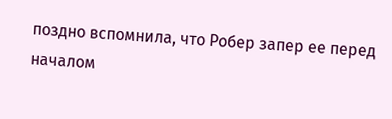поздно вспомнила, что Робер запер ее перед началом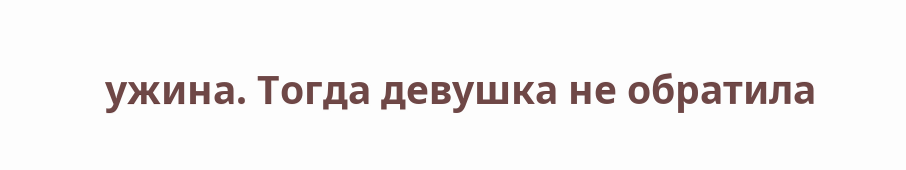ужина. Тогда девушка не обратила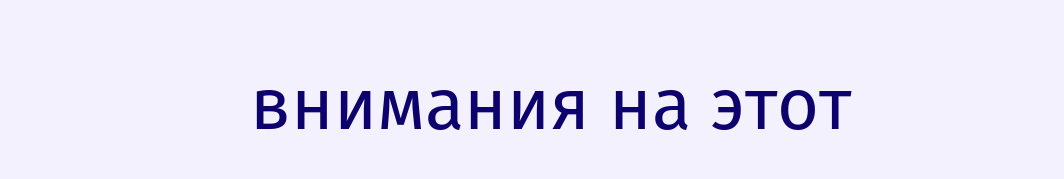внимания на этот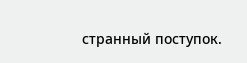странный поступок.